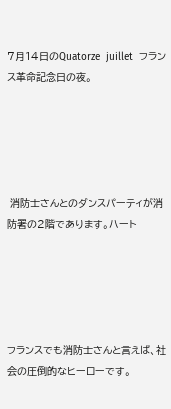7月14日のQuatorze  juillet  フランス革命記念日の夜。





 消防士さんとのダンスパーティが消防署の2階であります。ハート





フランスでも消防士さんと言えば、社会の圧倒的なヒーローです。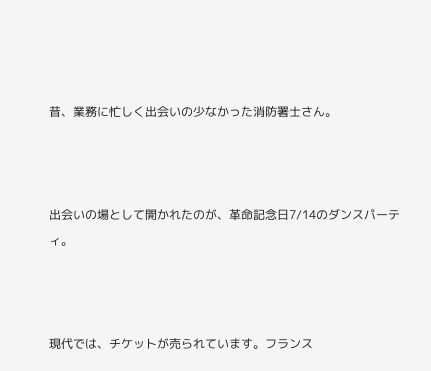昔、業務に忙しく出会いの少なかった消防署士さん。



出会いの場として開かれたのが、革命記念日7/14のダンスパーティ。



現代では、チケットが売られています。フランス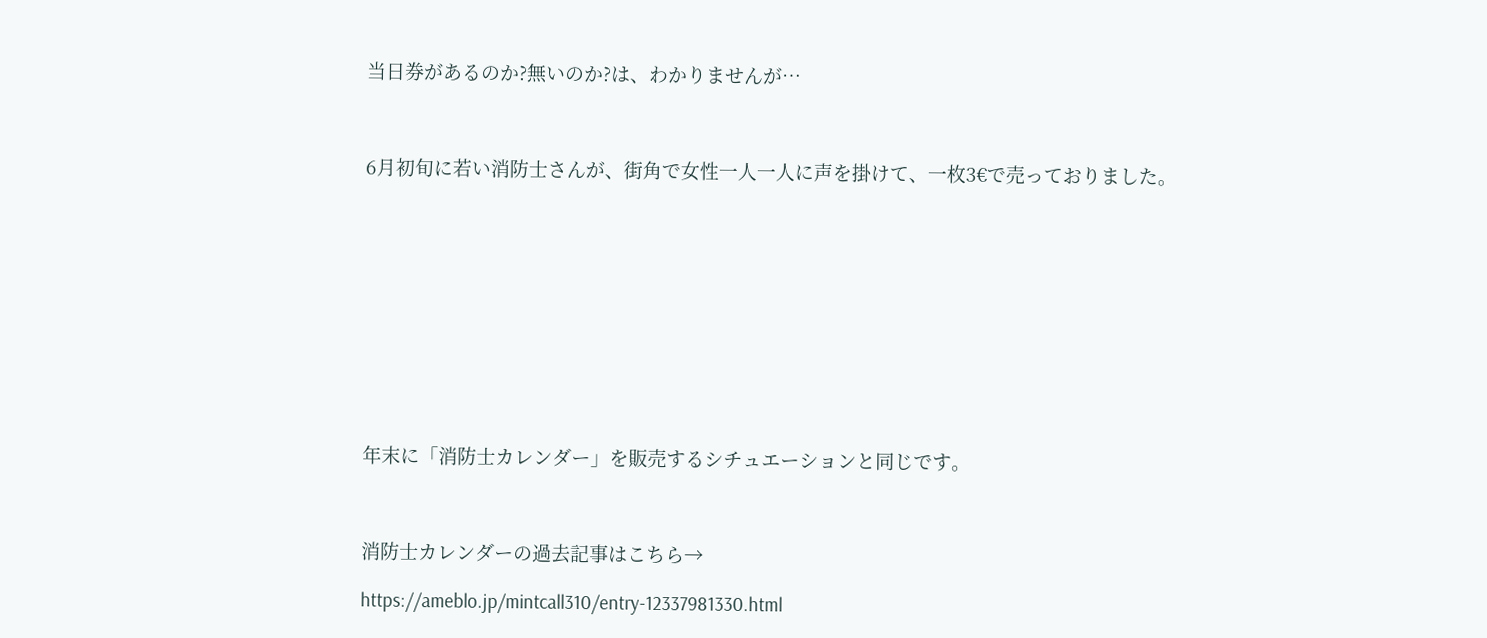当日券があるのか?無いのか?は、わかりませんが…



6月初旬に若い消防士さんが、街角で女性一人一人に声を掛けて、一枚3€で売っておりました。











年末に「消防士カレンダー」を販売するシチュエーションと同じです。



消防士カレンダーの過去記事はこちら→

https://ameblo.jp/mintcall310/entry-12337981330.html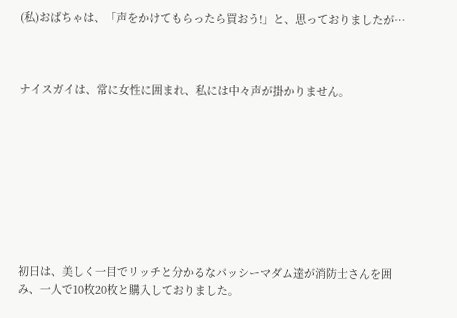(私)おばちゃは、「声をかけてもらったら買おう!」と、思っておりましたが…



ナイスガイは、常に女性に囲まれ、私には中々声が掛かりません。









初日は、美しく一目でリッチと分かるなパッシーマダム達が消防士さんを囲み、一人で10枚20枚と購入しておりました。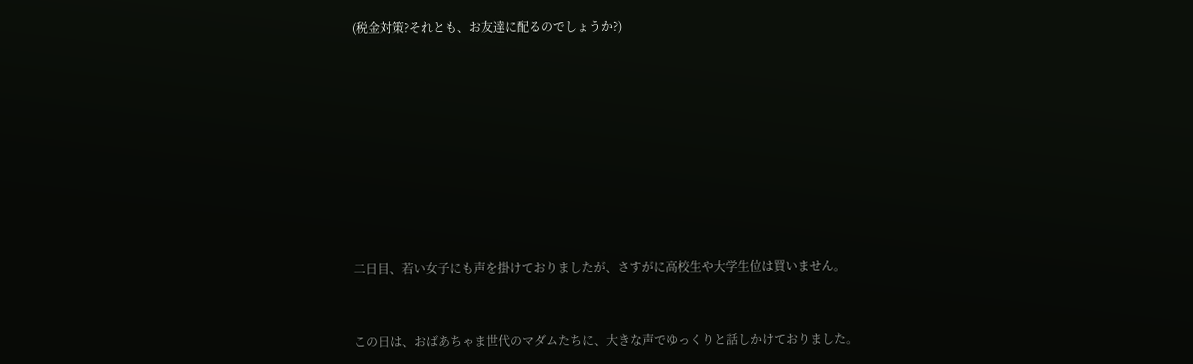(税金対策?それとも、お友達に配るのでしょうか?)









二日目、若い女子にも声を掛けておりましたが、さすがに高校生や大学生位は買いません。


この日は、おばあちゃま世代のマダムたちに、大きな声でゆっくりと話しかけておりました。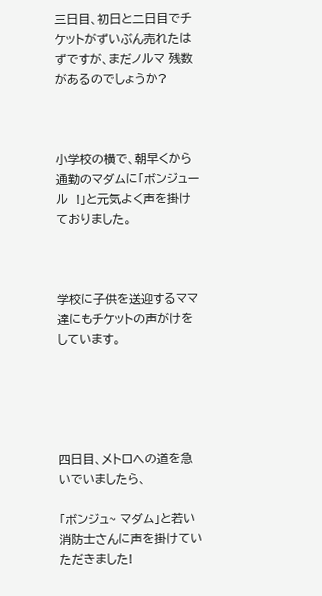三日目、初日と二日目でチケットがずいぶん売れたはずですが、まだノルマ 残数があるのでしょうか?



小学校の横で、朝早くから通勤のマダムに「ボンジュール  !」と元気よく声を掛けておりました。



学校に子供を送迎するママ達にもチケットの声がけをしています。





四日目、メトロへの道を急いでいましたら、

「ボンジュ~ マダム」と若い消防士さんに声を掛けていただきました!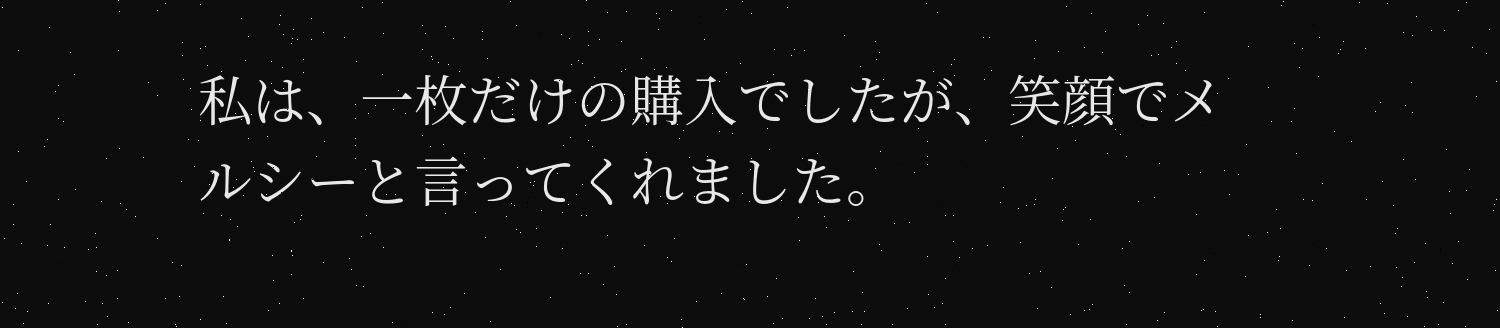私は、一枚だけの購入でしたが、笑顔でメルシーと言ってくれました。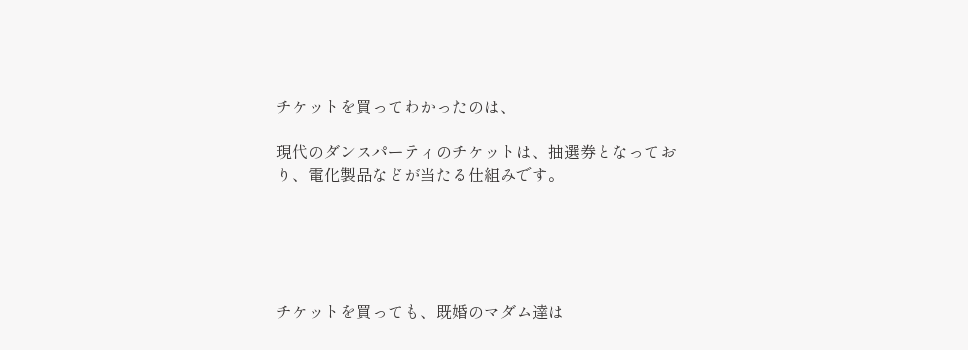チケットを買ってわかったのは、

現代のダンスパーティのチケットは、抽選券となっており、電化製品などが当たる仕組みです。





チケットを買っても、既婚のマダム達は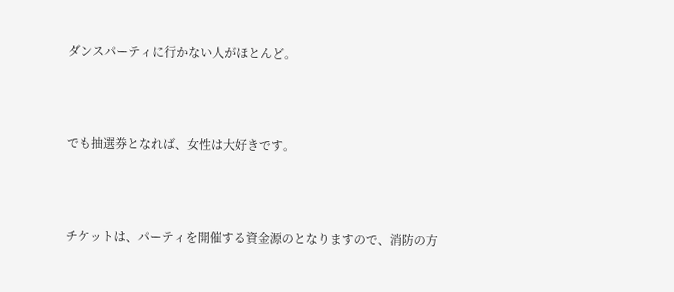ダンスパーティに行かない人がほとんど。



でも抽選券となれば、女性は大好きです。



チケットは、パーティを開催する資金源のとなりますので、消防の方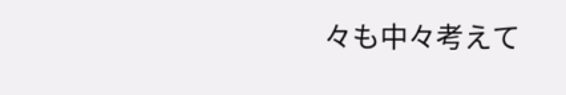々も中々考えて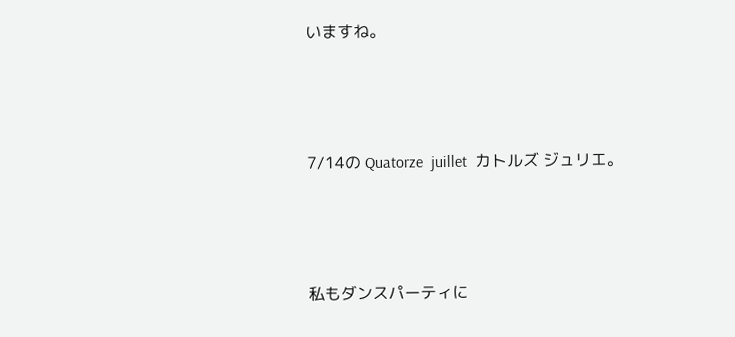いますね。



7/14の Quatorze  juillet  カトルズ ジュリエ。



私もダンスパーティに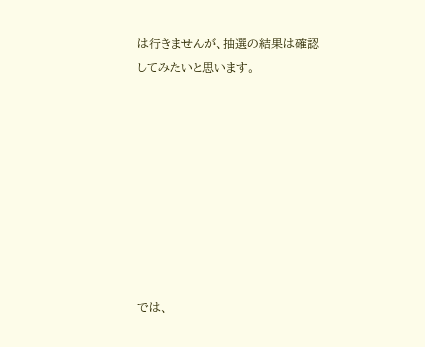は行きませんが、抽選の結果は確認してみたいと思います。









では、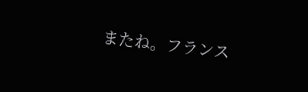またね。フランス